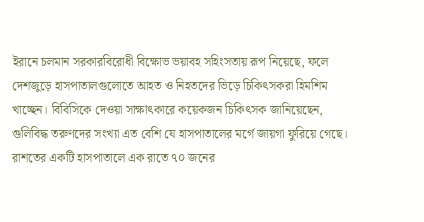ইরানে চলমান সরকারবিরোধী বিক্ষোভ ভয়াবহ সহিংসতায় রূপ নিয়েছে, ফলে দেশজুড়ে হাসপাতালগুলোতে আহত ও নিহতদের ভিড়ে চিকিৎসকরা হিমশিম খাচ্ছেন। বিবিসিকে দেওয়া সাক্ষাৎকারে কয়েকজন চিকিৎসক জানিয়েছেন, গুলিবিদ্ধ তরুণদের সংখ্যা এত বেশি যে হাসপাতালের মর্গে জায়গা ফুরিয়ে গেছে। রাশতের একটি হাসপাতালে এক রাতে ৭০ জনের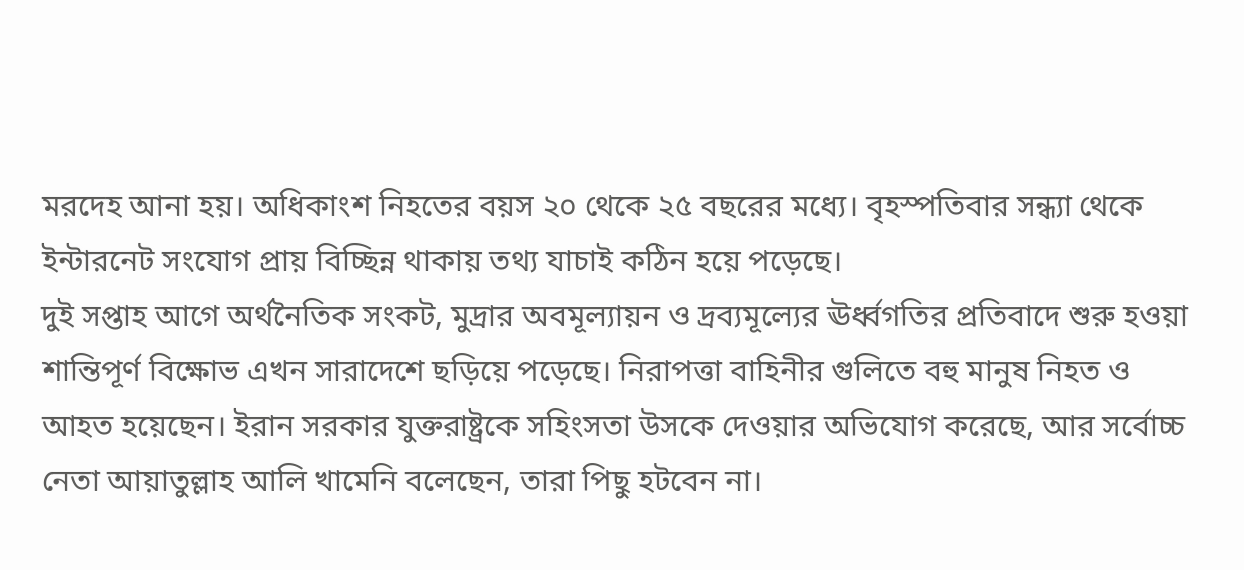মরদেহ আনা হয়। অধিকাংশ নিহতের বয়স ২০ থেকে ২৫ বছরের মধ্যে। বৃহস্পতিবার সন্ধ্যা থেকে ইন্টারনেট সংযোগ প্রায় বিচ্ছিন্ন থাকায় তথ্য যাচাই কঠিন হয়ে পড়েছে।
দুই সপ্তাহ আগে অর্থনৈতিক সংকট, মুদ্রার অবমূল্যায়ন ও দ্রব্যমূল্যের ঊর্ধ্বগতির প্রতিবাদে শুরু হওয়া শান্তিপূর্ণ বিক্ষোভ এখন সারাদেশে ছড়িয়ে পড়েছে। নিরাপত্তা বাহিনীর গুলিতে বহু মানুষ নিহত ও আহত হয়েছেন। ইরান সরকার যুক্তরাষ্ট্রকে সহিংসতা উসকে দেওয়ার অভিযোগ করেছে, আর সর্বোচ্চ নেতা আয়াতুল্লাহ আলি খামেনি বলেছেন, তারা পিছু হটবেন না।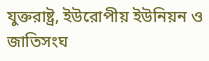যুক্তরাষ্ট্র, ইউরোপীয় ইউনিয়ন ও জাতিসংঘ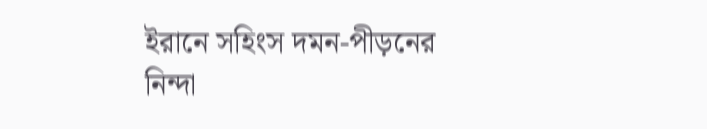ইরানে সহিংস দমন-পীড়নের নিন্দা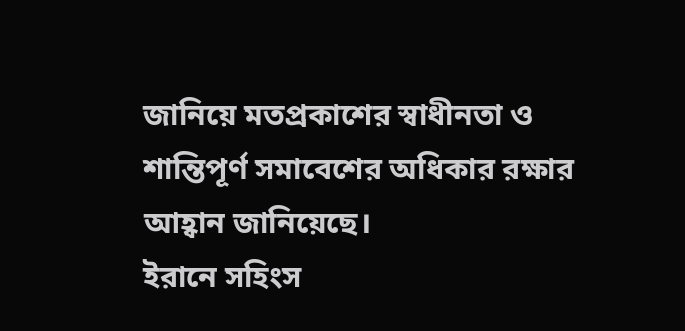জানিয়ে মতপ্রকাশের স্বাধীনতা ও শান্তিপূর্ণ সমাবেশের অধিকার রক্ষার আহ্বান জানিয়েছে।
ইরানে সহিংস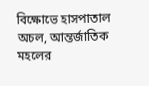বিক্ষোভে হাসপাতাল অচল, আন্তর্জাতিক মহলের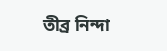তীব্র নিন্দা